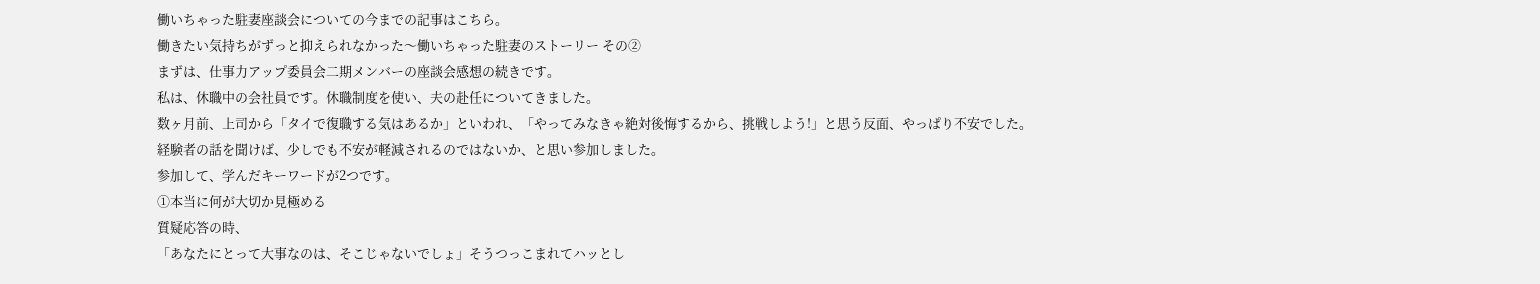働いちゃった駐妻座談会についての今までの記事はこちら。
働きたい気持ちがずっと抑えられなかった〜働いちゃった駐妻のストーリー その②
まずは、仕事力アップ委員会二期メンバーの座談会感想の続きです。
私は、休職中の会社員です。休職制度を使い、夫の赴任についてきました。
数ヶ月前、上司から「タイで復職する気はあるか」といわれ、「やってみなきゃ絶対後悔するから、挑戦しよう!」と思う反面、やっぱり不安でした。
経験者の話を聞けば、少しでも不安が軽減されるのではないか、と思い参加しました。
参加して、学んだキーワードが2つです。
①本当に何が大切か見極める
質疑応答の時、
「あなたにとって大事なのは、そこじゃないでしょ」そうつっこまれてハッとし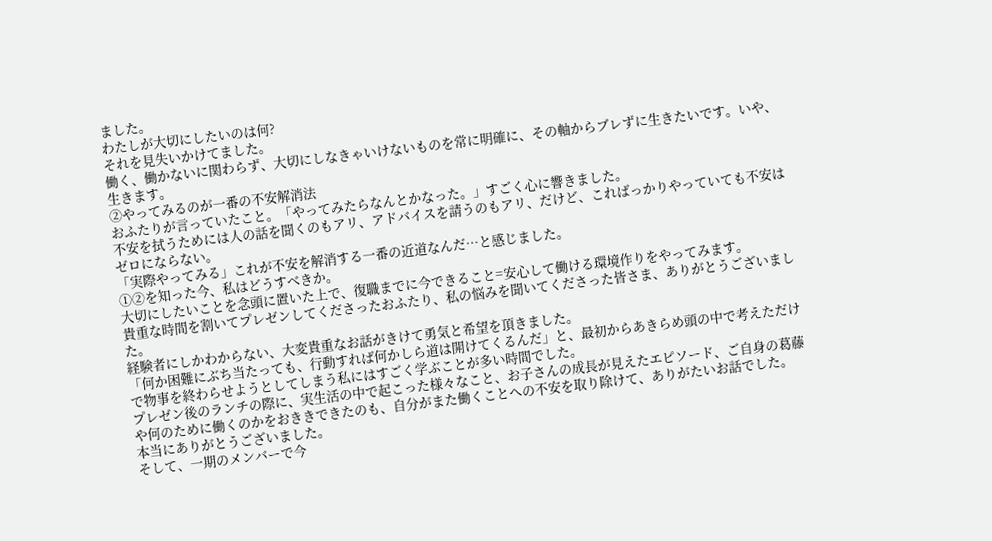ました。
わたしが大切にしたいのは何?
それを見失いかけてました。
働く、働かないに関わらず、大切にしなきゃいけないものを常に明確に、その軸からブレずに生きたいです。いや、生きます。
②やってみるのが一番の不安解消法
おふたりが言っていたこと。「やってみたらなんとかなった。」すごく心に響きました。
不安を拭うためには人の話を聞くのもアリ、アドバイスを請うのもアリ、だけど、こればっかりやっていても不安はゼロにならない。
「実際やってみる」これが不安を解消する一番の近道なんだ…と感じました。
①②を知った今、私はどうすべきか。
大切にしたいことを念頭に置いた上で、復職までに今できること=安心して働ける環境作りをやってみます。
貴重な時間を割いてプレゼンしてくださったおふたり、私の悩みを聞いてくださった皆さま、ありがとうございました。
経験者にしかわからない、大変貴重なお話がきけて勇気と希望を頂きました。
「何か困難にぶち当たっても、行動すれば何かしら道は開けてくるんだ」と、最初からあきらめ頭の中で考えただけで物事を終わらせようとしてしまう私にはすごく学ぶことが多い時間でした。
プレゼン後のランチの際に、実生活の中で起こった様々なこと、お子さんの成長が見えたエピソード、ご自身の葛藤や何のために働くのかをおききできたのも、自分がまた働くことへの不安を取り除けて、ありがたいお話でした。
本当にありがとうございました。
そして、一期のメンバーで今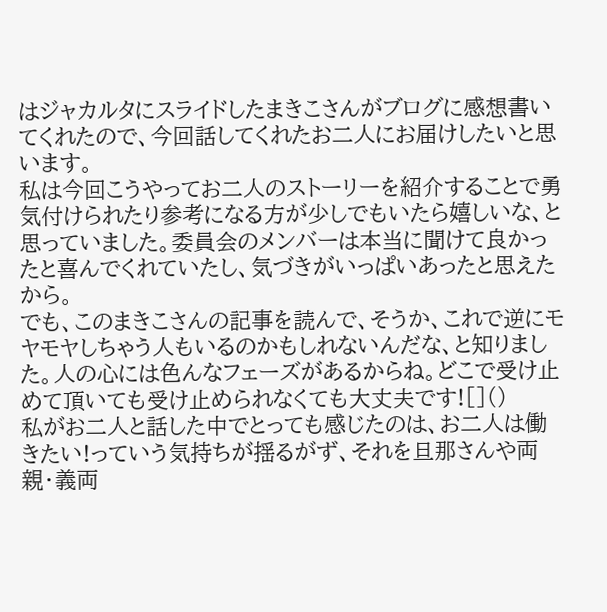はジャカルタにスライドしたまきこさんがブログに感想書いてくれたので、今回話してくれたお二人にお届けしたいと思います。
私は今回こうやってお二人のストーリーを紹介することで勇気付けられたり参考になる方が少しでもいたら嬉しいな、と思っていました。委員会のメンバーは本当に聞けて良かったと喜んでくれていたし、気づきがいっぱいあったと思えたから。
でも、このまきこさんの記事を読んで、そうか、これで逆にモヤモヤしちゃう人もいるのかもしれないんだな、と知りました。人の心には色んなフェーズがあるからね。どこで受け止めて頂いても受け止められなくても大丈夫です![]()
私がお二人と話した中でとっても感じたのは、お二人は働きたい!っていう気持ちが揺るがず、それを旦那さんや両親・義両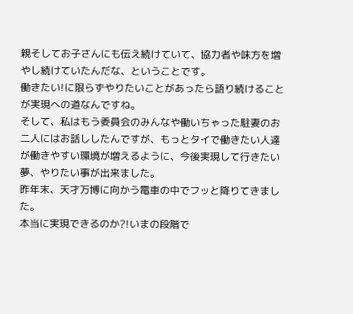親そしてお子さんにも伝え続けていて、協力者や味方を増やし続けていたんだな、ということです。
働きたい!に限らずやりたいことがあったら語り続けることが実現への道なんですね。
そして、私はもう委員会のみんなや働いちゃった駐妻のお二人にはお話ししたんですが、もっとタイで働きたい人達が働きやすい環境が増えるように、今後実現して行きたい夢、やりたい事が出来ました。
昨年末、天才万博に向かう電車の中でフッと降りてきました。
本当に実現できるのか?!いまの段階で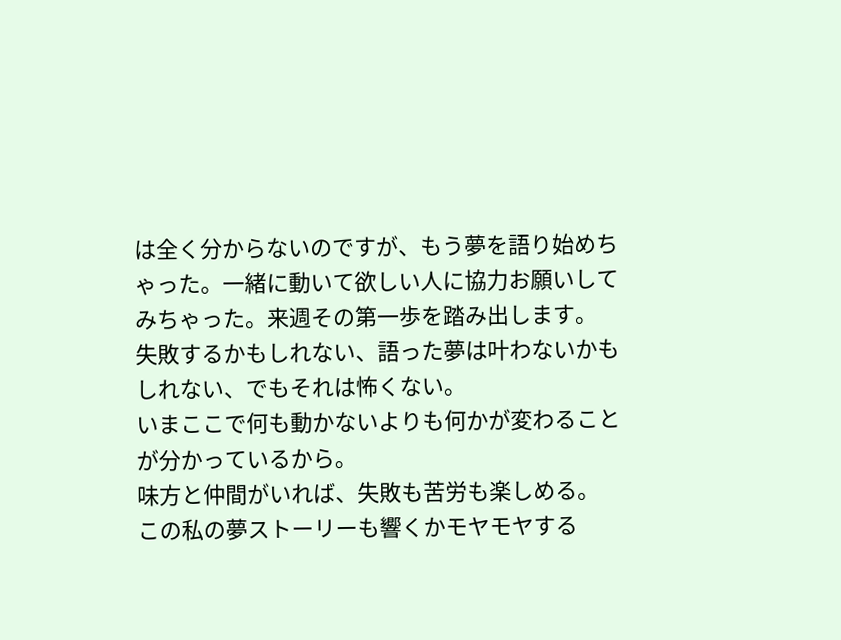は全く分からないのですが、もう夢を語り始めちゃった。一緒に動いて欲しい人に協力お願いしてみちゃった。来週その第一歩を踏み出します。
失敗するかもしれない、語った夢は叶わないかもしれない、でもそれは怖くない。
いまここで何も動かないよりも何かが変わることが分かっているから。
味方と仲間がいれば、失敗も苦労も楽しめる。
この私の夢ストーリーも響くかモヤモヤする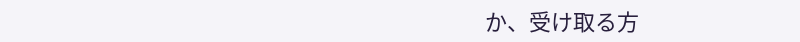か、受け取る方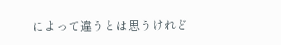によって違うとは思うけれど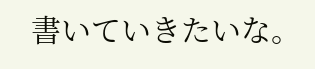書いていきたいな。